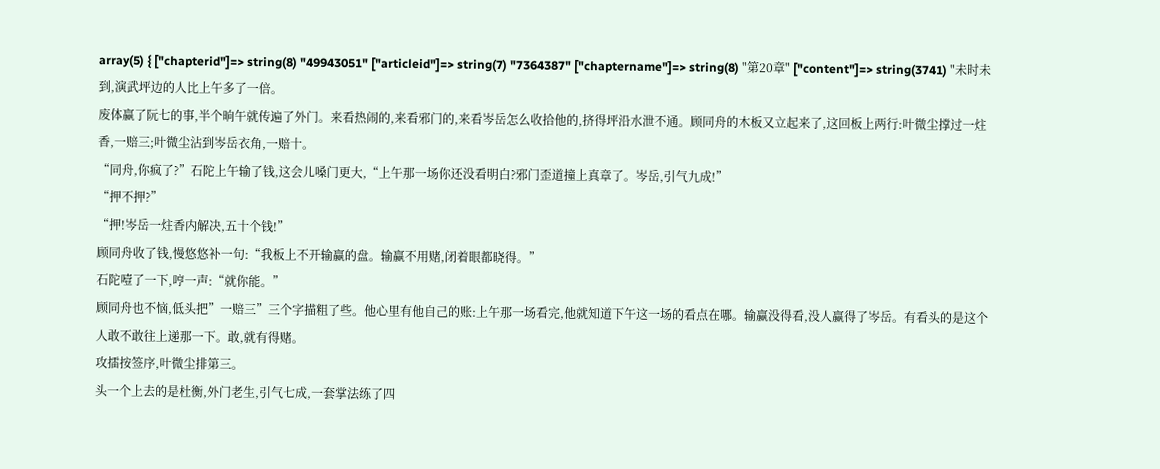array(5) { ["chapterid"]=> string(8) "49943051" ["articleid"]=> string(7) "7364387" ["chaptername"]=> string(8) "第20章" ["content"]=> string(3741) "未时未到,演武坪边的人比上午多了一倍。
废体赢了阮七的事,半个晌午就传遍了外门。来看热闹的,来看邪门的,来看岑岳怎么收拾他的,挤得坪沿水泄不通。顾同舟的木板又立起来了,这回板上两行:叶微尘撑过一炷香,一赔三;叶微尘沾到岑岳衣角,一赔十。
“同舟,你疯了?”石陀上午输了钱,这会儿嗓门更大,“上午那一场你还没看明白?邪门歪道撞上真章了。岑岳,引气九成!”
“押不押?”
“押!岑岳一炷香内解决,五十个钱!”
顾同舟收了钱,慢悠悠补一句:“我板上不开输赢的盘。输赢不用赌,闭着眼都晓得。”
石陀噎了一下,哼一声:“就你能。”
顾同舟也不恼,低头把”一赔三”三个字描粗了些。他心里有他自己的账:上午那一场看完,他就知道下午这一场的看点在哪。输赢没得看,没人赢得了岑岳。有看头的是这个人敢不敢往上递那一下。敢,就有得赌。
攻擂按签序,叶微尘排第三。
头一个上去的是杜衡,外门老生,引气七成,一套掌法练了四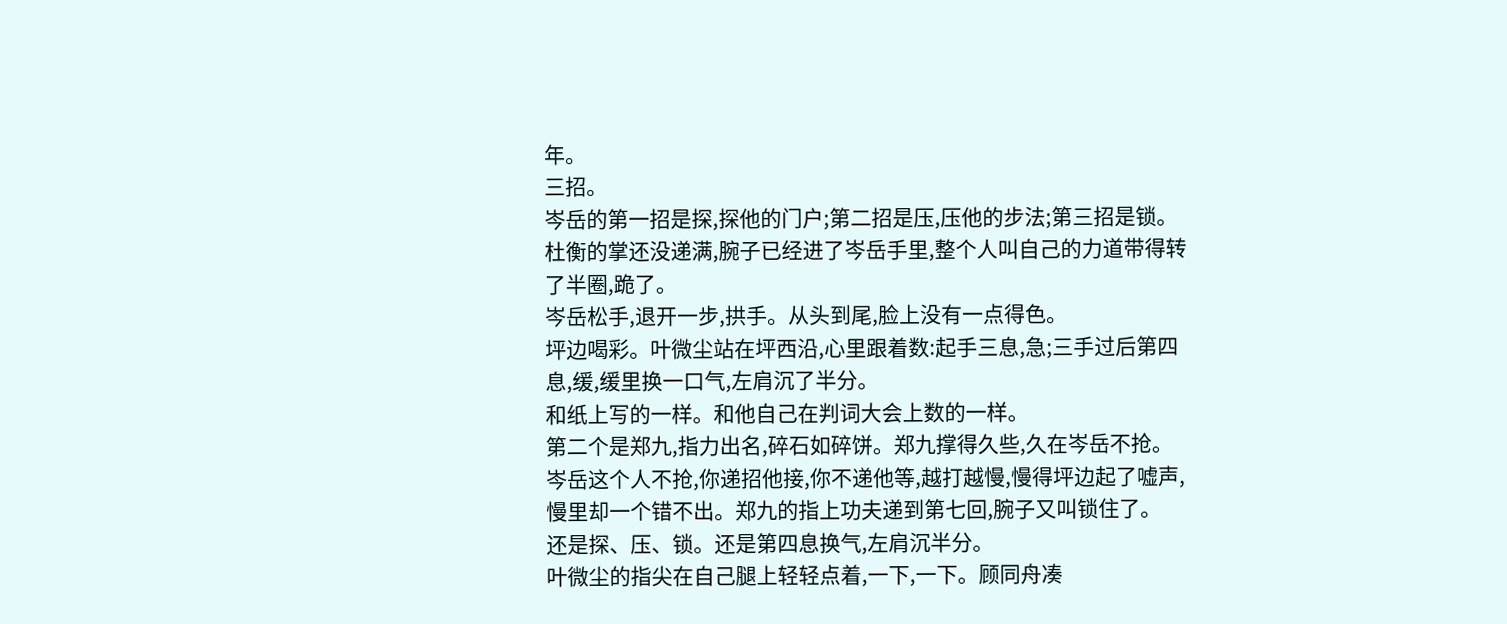年。
三招。
岑岳的第一招是探,探他的门户;第二招是压,压他的步法;第三招是锁。杜衡的掌还没递满,腕子已经进了岑岳手里,整个人叫自己的力道带得转了半圈,跪了。
岑岳松手,退开一步,拱手。从头到尾,脸上没有一点得色。
坪边喝彩。叶微尘站在坪西沿,心里跟着数:起手三息,急;三手过后第四息,缓,缓里换一口气,左肩沉了半分。
和纸上写的一样。和他自己在判词大会上数的一样。
第二个是郑九,指力出名,碎石如碎饼。郑九撑得久些,久在岑岳不抢。岑岳这个人不抢,你递招他接,你不递他等,越打越慢,慢得坪边起了嘘声,慢里却一个错不出。郑九的指上功夫递到第七回,腕子又叫锁住了。
还是探、压、锁。还是第四息换气,左肩沉半分。
叶微尘的指尖在自己腿上轻轻点着,一下,一下。顾同舟凑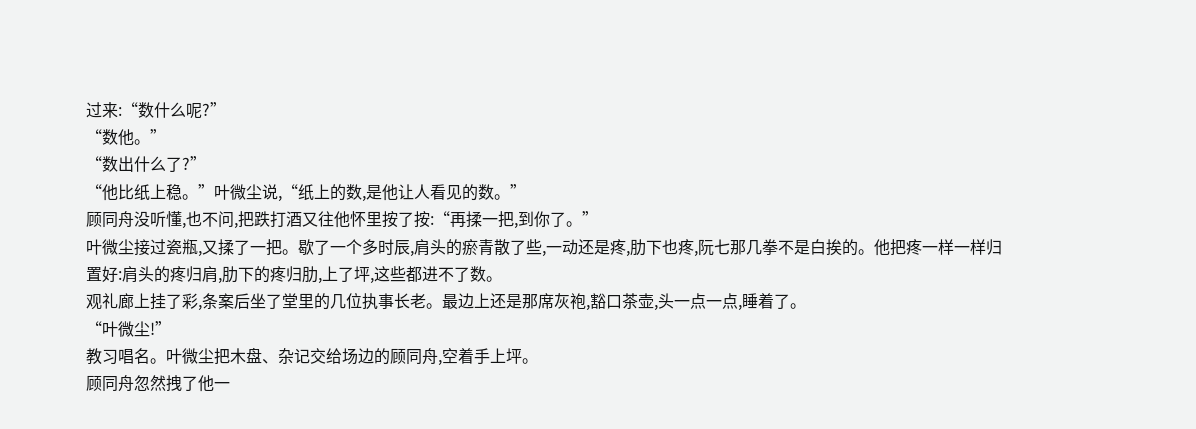过来:“数什么呢?”
“数他。”
“数出什么了?”
“他比纸上稳。”叶微尘说,“纸上的数,是他让人看见的数。”
顾同舟没听懂,也不问,把跌打酒又往他怀里按了按:“再揉一把,到你了。”
叶微尘接过瓷瓶,又揉了一把。歇了一个多时辰,肩头的瘀青散了些,一动还是疼,肋下也疼,阮七那几拳不是白挨的。他把疼一样一样归置好:肩头的疼归肩,肋下的疼归肋,上了坪,这些都进不了数。
观礼廊上挂了彩,条案后坐了堂里的几位执事长老。最边上还是那席灰袍,豁口茶壶,头一点一点,睡着了。
“叶微尘!”
教习唱名。叶微尘把木盘、杂记交给场边的顾同舟,空着手上坪。
顾同舟忽然拽了他一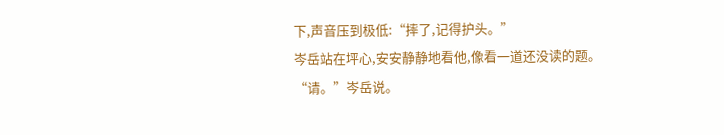下,声音压到极低:“摔了,记得护头。”
岑岳站在坪心,安安静静地看他,像看一道还没读的题。
“请。”岑岳说。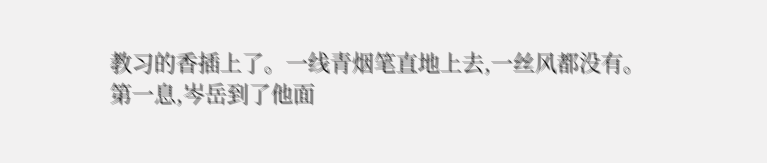教习的香插上了。一线青烟笔直地上去,一丝风都没有。
第一息,岑岳到了他面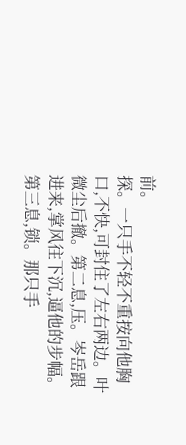前。
探。一只手不轻不重按向他胸口,不快,可封住了左右两边。叶微尘后撤。第二息,压。岑岳跟进来,掌风往下沉,逼他的步幅。第三息,锁。那只手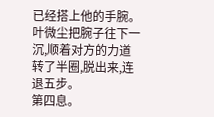已经搭上他的手腕。
叶微尘把腕子往下一沉,顺着对方的力道转了半圈,脱出来,连退五步。
第四息。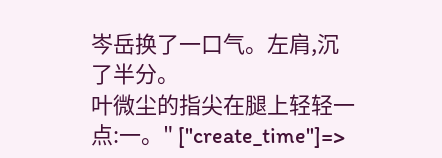岑岳换了一口气。左肩,沉了半分。
叶微尘的指尖在腿上轻轻一点:一。" ["create_time"]=>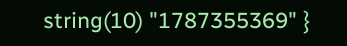string(10) "1787355369" }